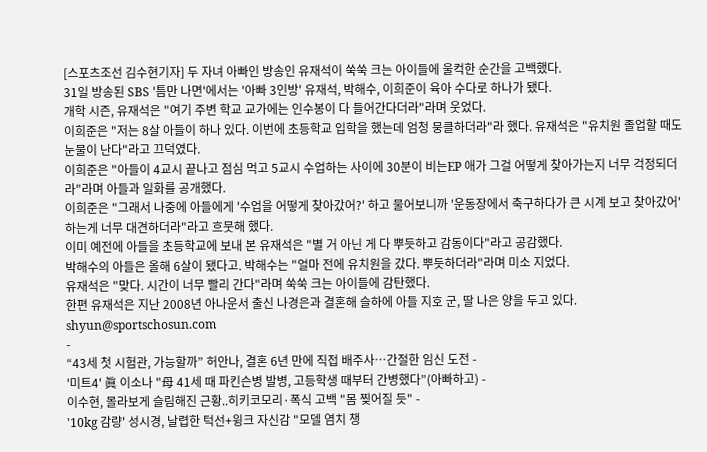[스포츠조선 김수현기자] 두 자녀 아빠인 방송인 유재석이 쑥쑥 크는 아이들에 울컥한 순간을 고백했다.
31일 방송된 SBS '틈만 나면'에서는 '아빠 3인방' 유재석, 박해수, 이희준이 육아 수다로 하나가 됐다.
개학 시즌, 유재석은 "여기 주변 학교 교가에는 인수봉이 다 들어간다더라"라며 웃었다.
이희준은 "저는 8살 아들이 하나 있다. 이번에 초등학교 입학을 했는데 엄청 뭉클하더라"라 했다. 유재석은 "유치원 졸업할 때도 눈물이 난다"라고 끄덕였다.
이희준은 "아들이 4교시 끝나고 점심 먹고 5교시 수업하는 사이에 30분이 비는EP 애가 그걸 어떻게 찾아가는지 너무 걱정되더라"라며 아들과 일화를 공개했다.
이희준은 "그래서 나중에 아들에게 '수업을 어떻게 찾아갔어?' 하고 물어보니까 '운동장에서 축구하다가 큰 시계 보고 찾아갔어' 하는게 너무 대견하더라"라고 흐뭇해 했다.
이미 예전에 아들을 초등학교에 보내 본 유재석은 "별 거 아닌 게 다 뿌듯하고 감동이다"라고 공감했다.
박해수의 아들은 올해 6살이 됐다고. 박해수는 "얼마 전에 유치원을 갔다. 뿌듯하더라"라며 미소 지었다.
유재석은 "맞다. 시간이 너무 빨리 간다"라며 쑥쑥 크는 아이들에 감탄했다.
한편 유재석은 지난 2008년 아나운서 출신 나경은과 결혼해 슬하에 아들 지호 군, 딸 나은 양을 두고 있다.
shyun@sportschosun.com
-
“43세 첫 시험관, 가능할까” 허안나, 결혼 6년 만에 직접 배주사…간절한 임신 도전 -
'미트4' 眞 이소나 "母 41세 때 파킨슨병 발병, 고등학생 때부터 간병했다”(아빠하고) -
이수현, 몰라보게 슬림해진 근황..히키코모리·폭식 고백 "몸 찢어질 듯" -
'10kg 감량' 성시경, 날렵한 턱선+윙크 자신감 "모델 염치 챙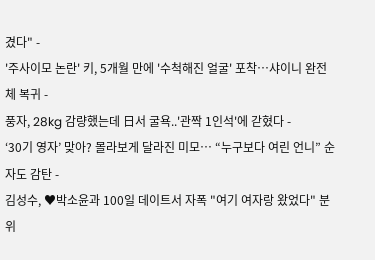겼다" -
'주사이모 논란' 키, 5개월 만에 '수척해진 얼굴' 포착…샤이니 완전체 복귀 -
풍자, 28kg 감량했는데 日서 굴욕..'관짝 1인석'에 갇혔다 -
‘30기 영자’ 맞아? 몰라보게 달라진 미모… “누구보다 여린 언니” 순자도 감탄 -
김성수, ♥박소윤과 100일 데이트서 자폭 "여기 여자랑 왔었다" 분위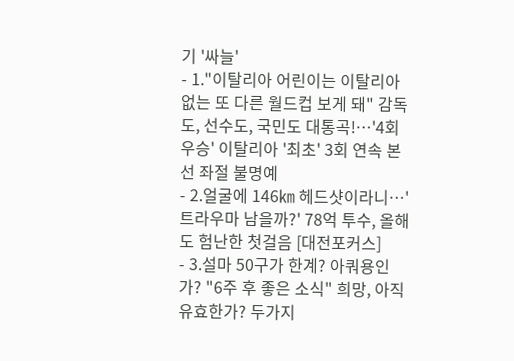기 '싸늘'
- 1."이탈리아 어린이는 이탈리아 없는 또 다른 월드컵 보게 돼" 감독도, 선수도, 국민도 대통곡!…'4회 우승' 이탈리아 '최초' 3회 연속 본선 좌절 불명예
- 2.얼굴에 146㎞ 헤드샷이라니…'트라우마 남을까?' 78억 투수, 올해도 험난한 첫걸음 [대전포커스]
- 3.설마 50구가 한계? 아쿼용인가? "6주 후 좋은 소식" 희망, 아직 유효한가? 두가지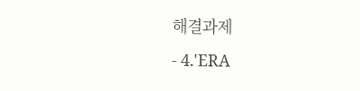해결과제
- 4.'ERA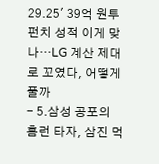29.25' 39억 원투펀치 성적 이게 맞나…LG 계산 제대로 꼬였다, 어떻게 풀까
- 5.삼성 공포의 홈런 타자, 삼진 먹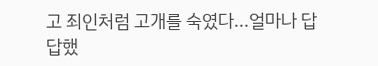고 죄인처럼 고개를 숙였다...얼마나 답답했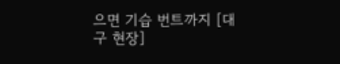으면 기습 번트까지 [대구 현장]